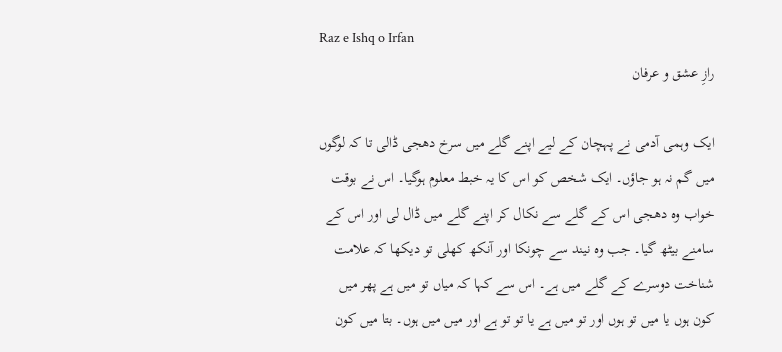Raz e Ishq o Irfan
رازِ عشق و عرفان

ایک وہمی آدمی نے پہچان کے لیے اپنے گلے میں سرخ دھجی ڈالی تا کہ لوگوں میں گم نہ ہو جاؤں۔ ایک شخص کو اس کا یہ خبط معلوم ہوگیا۔ اس نے بوقت خواب وہ دھجی اس کے گلے سے نکال کر اپنے گلے میں ڈال لی اور اس کے سامنے بیٹھ گیا۔ جب وہ نیند سے چونکا اور آنکھ کھلی تو دیکھا کہ علامت شناخت دوسرے کے گلے میں ہے۔ اس سے کہا کہ میاں تو میں ہے پھر میں کون ہوں یا میں تو ہوں اور تو میں ہے یا تو تو ہے اور میں میں ہوں۔ بتا میں کون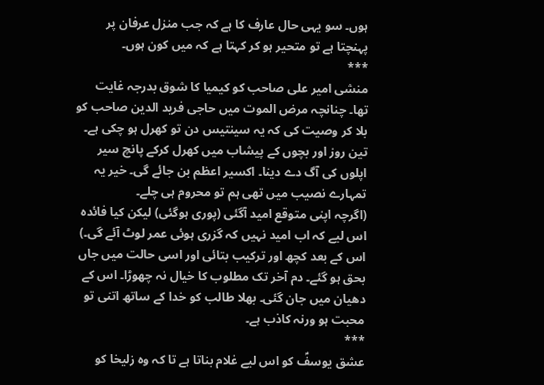ہوں۔ سو یہی حال عارف کا ہے کہ جب منزل عرفان پر پہنچتا ہے تو متحیر ہو کر کہتا ہے کہ میں کون ہوں۔
***
منشی امیر علی صاحب کو کیمیا کا شوق بدرجہ غایت تھا۔ چنانچہ مرض الموت میں حاجی فرید الدین صاحب کو بلا کر وصیت کی کہ یہ سینتیس دن تو کھرل ہو چکی ہے۔ تین روز اور بچوں کے پیشاب میں کھرل کرکے پانچ سیر اپلوں کی آگ دے دینا۔ اکسیر اعظم بن جائے گی۔ خیر یہ تمہارے نصیب میں تھی ہم تو محروم ہی چلے۔
(اگرچہ اپنی متوقع امید آگئی (پوری ہوگئی) لیکن کیا فائدہ اس لیے کہ اب امید نہیں کہ گزری ہوئی عمر لوٹ آئے گی۔)
اس کے بعد کچھ اور ترکیب بتائی اور اسی حالت میں جاں بحق ہو گئے۔ دم آخر تک مطلوب کا خیال نہ چھوڑا۔ اس کے دھیان میں جان گئی۔ بھلا طالب کو خدا کے ساتھ اتنی تو محبت ہو ورنہ کاذب ہے۔
***
عشق یوسفؑ کو اس لیے غلام بناتا ہے تا کہ وہ زلیخا کو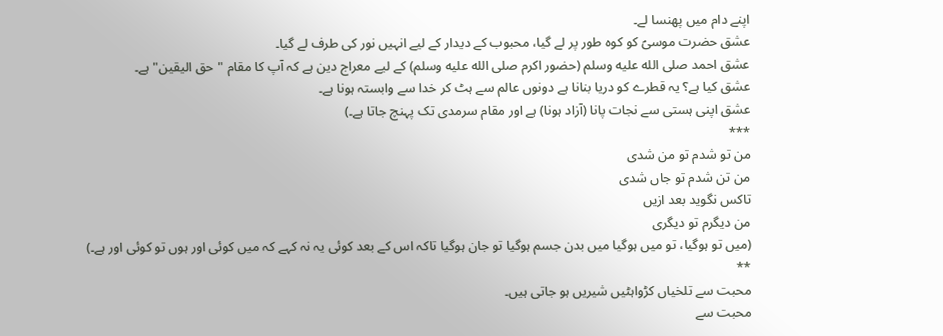اپنے دام میں پھنسا لے۔
عشق حضرت موسیؑ کو کوہ طور پر لے گیا، محبوب کے دیدار کے لیے انہیں نور کی طرف لے گیا۔
عشق احمد صلى الله عليه وسلم (حضور اکرم صلى الله عليه وسلم) کے لیے معراج دین ہے کہ آپ کا مقام "حق الیقین" ہے۔
عشق کیا ہے؟ یہ قطرے کو دریا بنانا ہے دونوں عالم سے ہٹ کر خدا سے وابستہ ہونا ہے۔
عشق اپنی ہستی سے نجات پانا (آزاد ہونا) ہے اور مقام سرمدی تک پہنچ جاتا ہے۔)
***
من تو شدم تو من شدی
من تن شدم تو جاں شدی
تاکس نگوید بعد ازیں
من دیگرم تو دیگری
(میں تو ہوگیا، تو میں ہوگیا میں بدن جسم ہوگیا تو جان ہوگیا تاکہ اس کے بعد کوئی یہ نہ کہے کہ میں کوئی اور ہوں تو کوئی اور ہے۔)
**
محبت سے تلخیاں کڑواہٹیں شیریں ہو جاتی ہیں۔
محبت سے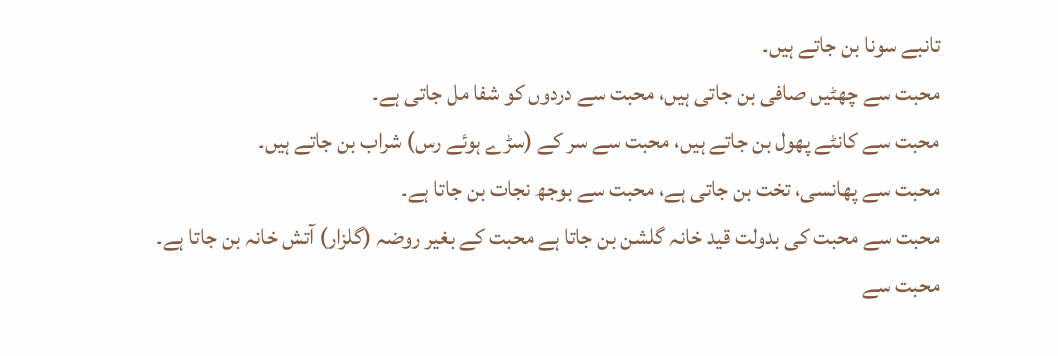تانبے سونا بن جاتے ہیں۔
محبت سے چھٹیں صافی بن جاتی ہیں، محبت سے دردوں کو شفا مل جاتی ہے۔
محبت سے کانٹے پھول بن جاتے ہیں، محبت سے سر کے (سڑے ہوئے رس) شراب بن جاتے ہیں۔
محبت سے پھانسی، تخت بن جاتی ہے، محبت سے بوجھ نجات بن جاتا ہے۔
محبت سے محبت کی بدولت قید خانہ گلشن بن جاتا ہے محبت کے بغیر روضہ (گلزار) آتش خانہ بن جاتا ہے۔
محبت سے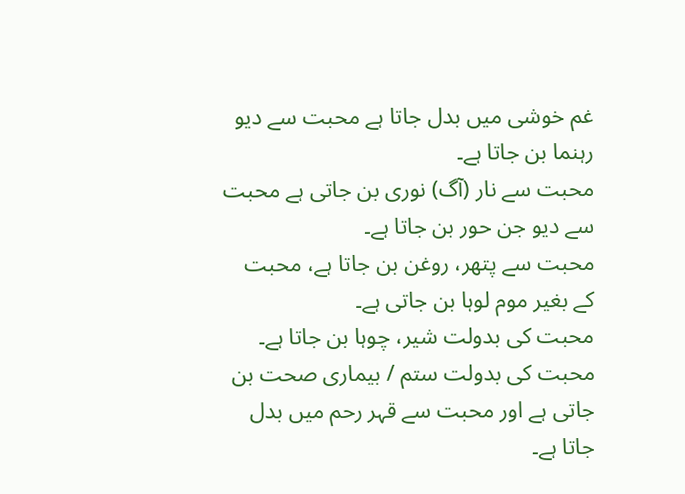غم خوشی میں بدل جاتا ہے محبت سے دیو رہنما بن جاتا ہے۔
محبت سے نار (آگ) نوری بن جاتی ہے محبت سے دیو جن حور بن جاتا ہے۔
محبت سے پتھر، روغن بن جاتا ہے، محبت کے بغیر موم لوہا بن جاتی ہے۔
محبت کی بدولت شیر، چوہا بن جاتا ہے۔ محبت کی بدولت ستم / بیماری صحت بن جاتی ہے اور محبت سے قہر رحم میں بدل جاتا ہے۔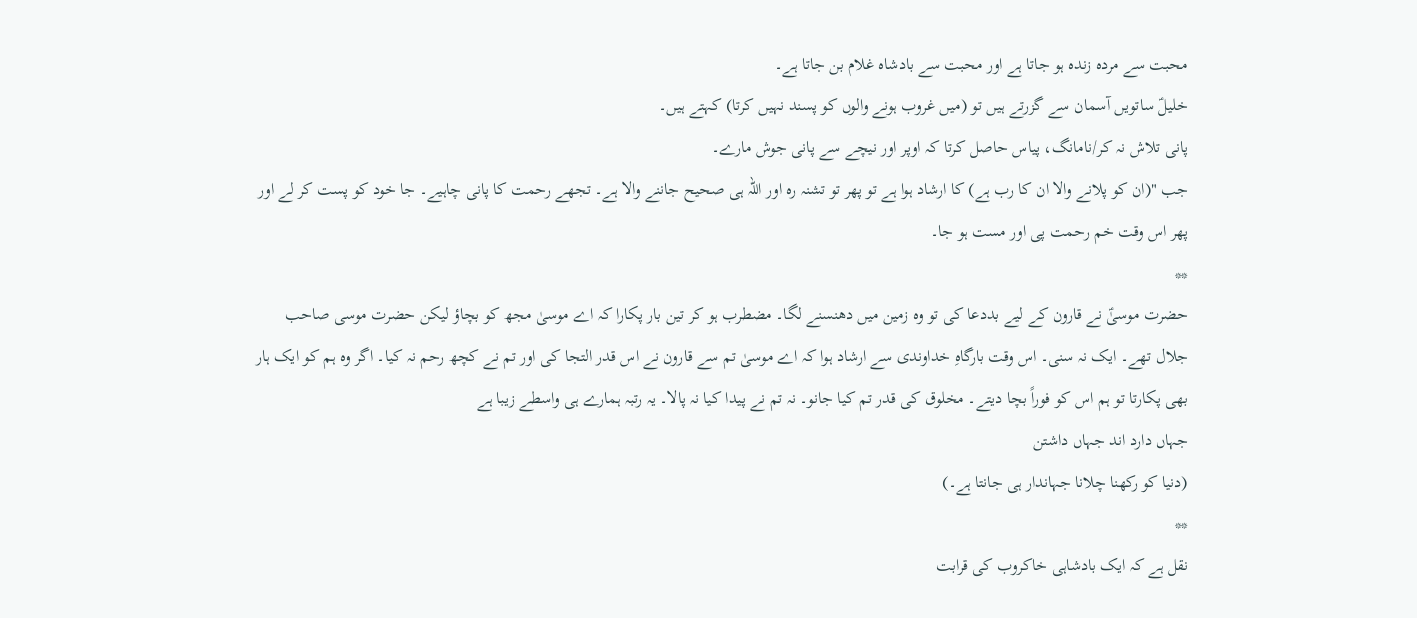محبت سے مردہ زندہ ہو جاتا ہے اور محبت سے بادشاہ غلام بن جاتا ہے۔
خلیلؑ ساتویں آسمان سے گزرتے ہیں تو (میں غروب ہونے والوں کو پسند نہیں کرتا) کہتے ہیں۔
پانی تلاش نہ کر/نامانگ، پیاس حاصل کرتا کہ اوپر اور نیچے سے پانی جوش مارے۔
جب "(ان کو پلانے والا ان کا رب ہے) کا ارشاد ہوا ہے تو پھر تو تشنہ رہ اور اللہ ہی صحیح جاننے والا ہے۔ تجھے رحمت کا پانی چاہیے۔ جا خود کو پست کر لے اور پھر اس وقت خم رحمت پی اور مست ہو جا۔
**
حضرت موسیٰؑ نے قارون کے لیے بددعا کی تو وہ زمین میں دھنسنے لگا۔ مضطرب ہو کر تین بار پکارا کہ اے موسیٰ مجھ کو بچاؤ لیکن حضرت موسی صاحب جلال تھے۔ ایک نہ سنی۔ اس وقت بارگاہِ خداوندی سے ارشاد ہوا کہ اے موسیٰ تم سے قارون نے اس قدر التجا کی اور تم نے کچھ رحم نہ کیا۔ اگر وہ ہم کو ایک ہار بھی پکارتا تو ہم اس کو فوراً بچا دیتے۔ مخلوق کی قدر تم کیا جانو۔ نہ تم نے پیدا کیا نہ پالا۔ یہ رتبہ ہمارے ہی واسطے زیبا ہے
جہاں دارد اند جہاں داشتن
(دنیا کو رکھنا چلانا جہاندار ہی جانتا ہے۔)
**
نقل ہے کہ ایک بادشاہی خاکروب کی قرابت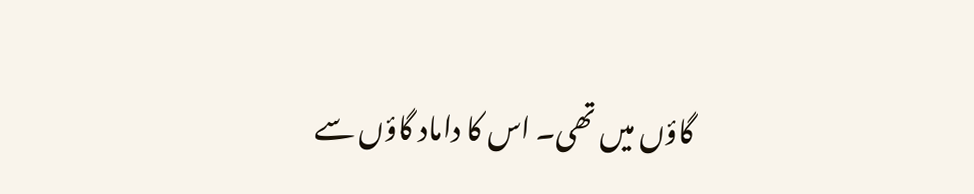گاؤں میں تھی۔ اس کا داماد گاؤں سے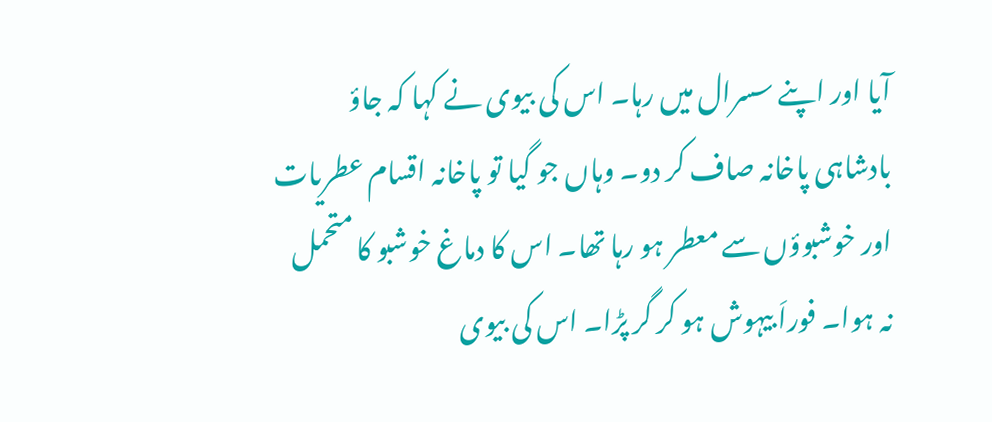آیا اور اپنے سسرال میں رہا۔ اس کی بیوی نے کہا کہ جاؤ بادشاہی پاخانہ صاف کر دو۔ وہاں جو گیا تو پاخانہ اقسام عطریات اور خوشبوؤں سے معطر ہو رہا تھا۔ اس کا دماغ خوشبو کا متحمل نہ ہوا۔ فوراَ بیہوش ہو کر گر پڑا۔ اس کی بیوی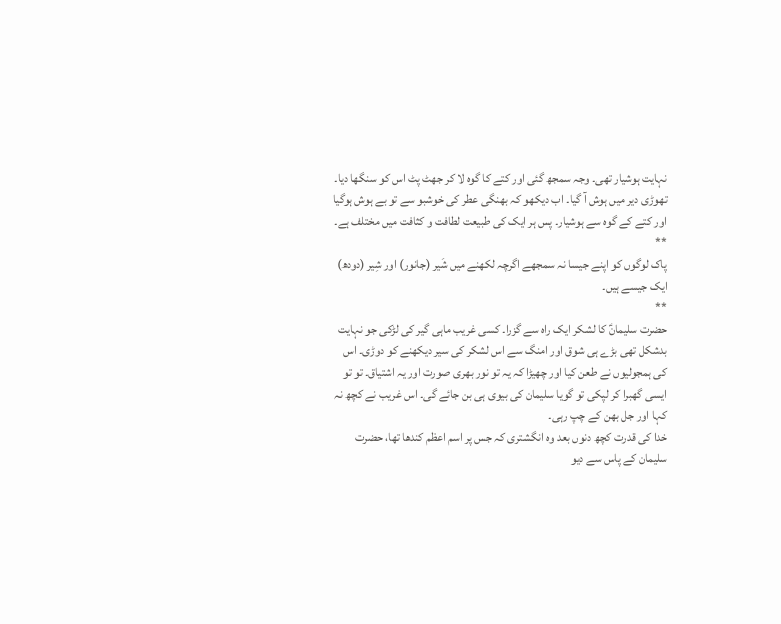نہایت ہوشیار تھی۔ وجہ سمجھ گئی اور کتے کا گوہ لا کر جھٹ پٹ اس کو سنگھا دیا۔ تھوڑی دیر میں ہوش آ گیا۔ اب دیکھو کہ بھنگی عطر کی خوشبو سے تو بے ہوش ہوگیا اور کتے کے گوہ سے ہوشیار۔ پس ہر ایک کی طبیعت لطافت و کثافت میں مختلف ہے۔
**
پاک لوگوں کو اپنے جیسا نہ سمجھے اگرچہ لکھنے میں شَیر (جانور) اور شِیر (دودھ) ایک جیسے ہیں۔
**
حضرت سلیمانؑ کا لشکر ایک راہ سے گزرا۔ کسی غریب ماہی گیر کی لڑکی جو نہایت بدشکل تھی بڑے ہی شوق اور امنگ سے اس لشکر کی سیر دیکھنے کو دوڑی۔ اس کی ہمجولیوں نے طعن کیا اور چھیڑا کہ یہ تو نور بھری صورت اور یہ اشتیاق۔ تو تو ایسی گھبرا کر لپکی تو گویا سلیمان کی بیوی ہی بن جائے گی۔ اس غریب نے کچھ نہ کہا اور جل بھن کے چپ رہی۔
خدا کی قدرت کچھ دنوں بعد وہ انگشتری کہ جس پر اسم اعظم کندھا تھا، حضرت سلیمان کے پاس سے دیو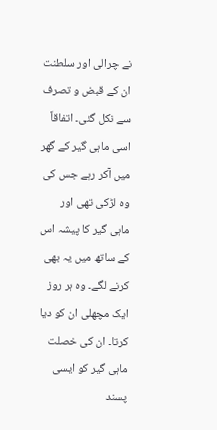نے چرالی اور سلطنت ان کے قبض و تصرف سے نکل گئی۔ اتفاقاً اسی ماہی گیر کے گھر میں آکر رہے جس کی وہ لڑکی تھی اور ماہی گیر کا پیشہ اس کے ساتھ میں یہ بھی کرنے لگے۔ وہ ہر روز ایک مچھلی ان کو دیا کرتا۔ ان کی خصلت ماہی گیر کو ایسی پسند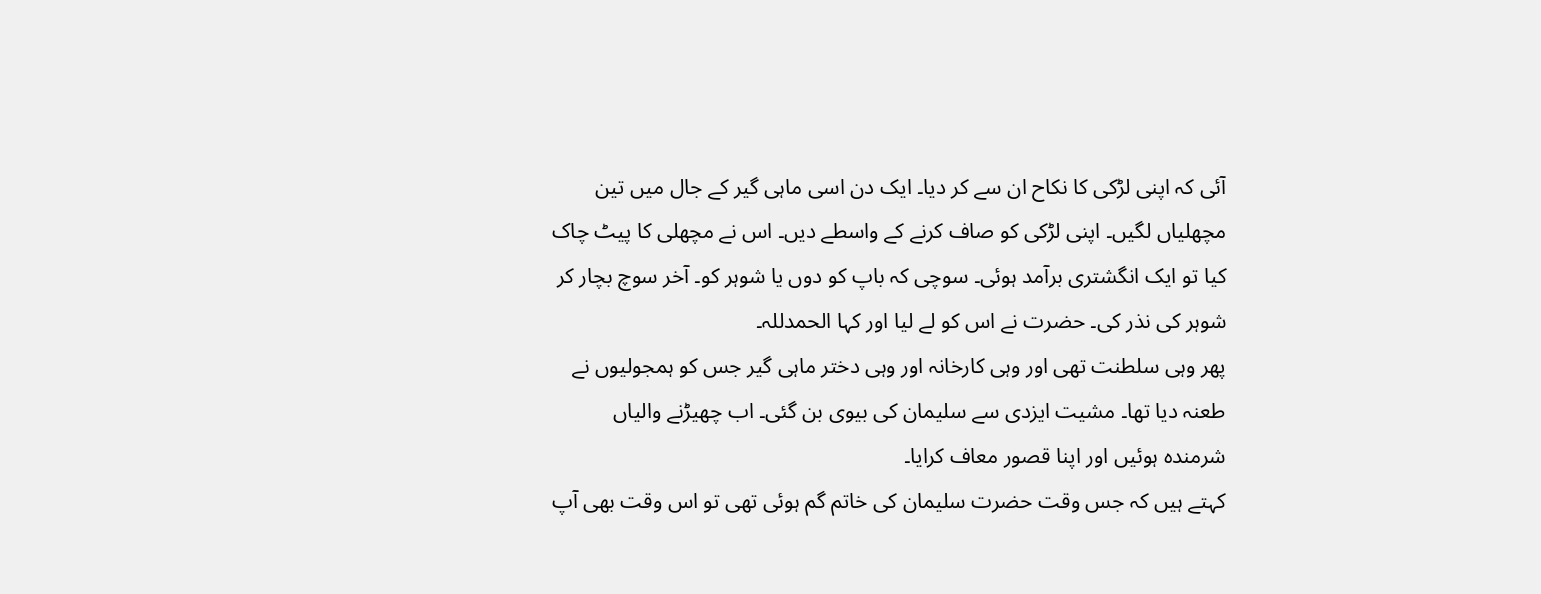آئی کہ اپنی لڑکی کا نکاح ان سے کر دیا۔ ایک دن اسی ماہی گیر کے جال میں تین مچھلیاں لگیں۔ اپنی لڑکی کو صاف کرنے کے واسطے دیں۔ اس نے مچھلی کا پیٹ چاک کیا تو ایک انگشتری برآمد ہوئی۔ سوچی کہ باپ کو دوں یا شوہر کو۔ آخر سوچ بچار کر شوہر کی نذر کی۔ حضرت نے اس کو لے لیا اور کہا الحمدللہ۔
پھر وہی سلطنت تھی اور وہی کارخانہ اور وہی دختر ماہی گیر جس کو ہمجولیوں نے طعنہ دیا تھا۔ مشیت ایزدی سے سلیمان کی بیوی بن گئی۔ اب چھیڑنے والیاں شرمندہ ہوئیں اور اپنا قصور معاف کرایا۔
کہتے ہیں کہ جس وقت حضرت سلیمان کی خاتم گم ہوئی تھی تو اس وقت بھی آپ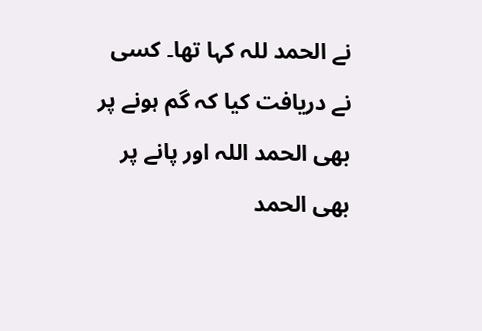نے الحمد للہ کہا تھا۔ کسی نے دریافت کیا کہ گم ہونے پر بھی الحمد اللہ اور پانے پر بھی الحمد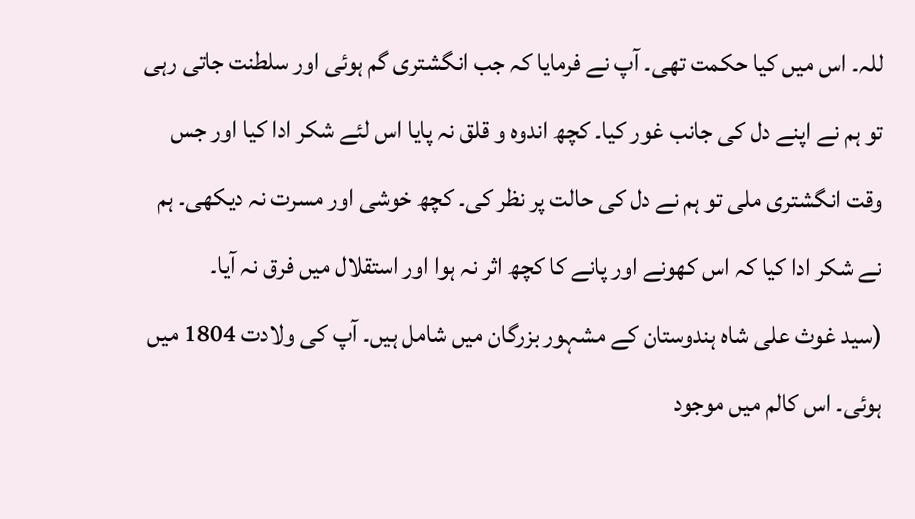للہ۔ اس میں کیا حکمت تھی۔ آپ نے فرمایا کہ جب انگشتری گم ہوئی اور سلطنت جاتی رہی تو ہم نے اپنے دل کی جانب غور کیا۔ کچھ اندوہ و قلق نہ پایا اس لئے شکر ادا کیا اور جس وقت انگشتری ملی تو ہم نے دل کی حالت پر نظر کی۔ کچھ خوشی اور مسرت نہ دیکھی۔ ہم نے شکر ادا کیا کہ اس کھونے اور پانے کا کچھ اثر نہ ہوا اور استقلال میں فرق نہ آیا۔
(سید غوث علی شاہ ہندوستان کے مشہور بزرگان میں شامل ہیں۔ آپ کی ولادت 1804 میں ہوئی۔ اس کالم میں موجود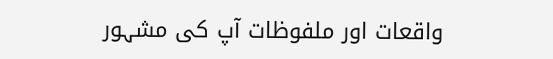واقعات اور ملفوظات آپ کی مشہور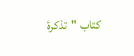کتاب "تذکرۂ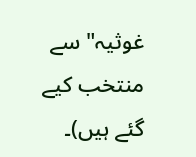غوثیہ" سے منتخب کیے گئے ہیں)۔